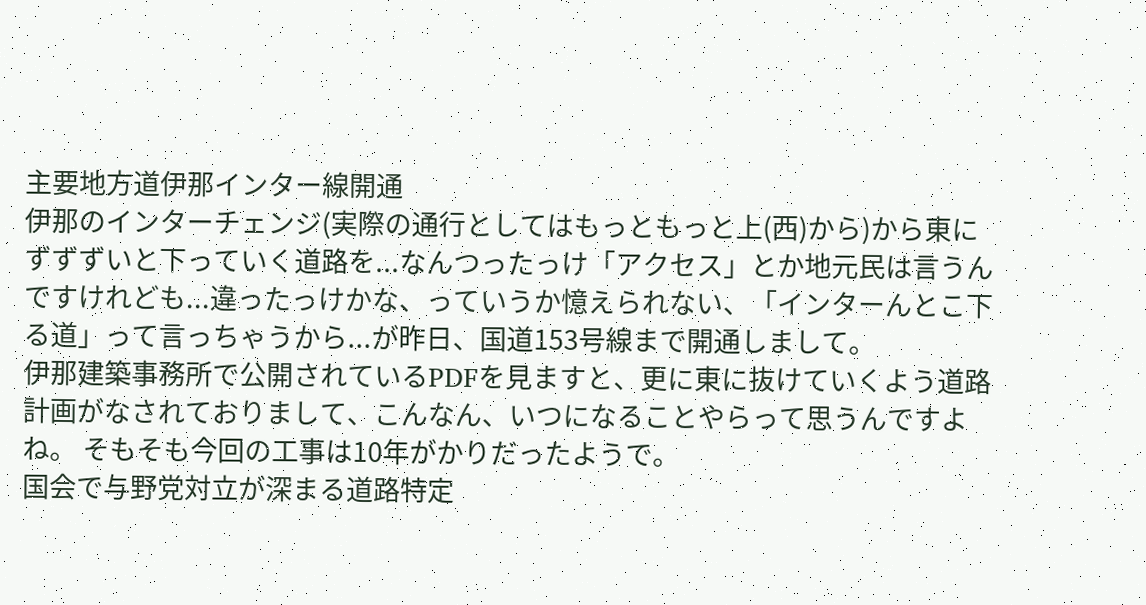主要地方道伊那インター線開通
伊那のインターチェンジ(実際の通行としてはもっともっと上(西)から)から東にずずずいと下っていく道路を...なんつったっけ「アクセス」とか地元民は言うんですけれども...違ったっけかな、っていうか憶えられない、「インターんとこ下る道」って言っちゃうから...が昨日、国道153号線まで開通しまして。
伊那建築事務所で公開されているPDFを見ますと、更に東に抜けていくよう道路計画がなされておりまして、こんなん、いつになることやらって思うんですよね。 そもそも今回の工事は10年がかりだったようで。
国会で与野党対立が深まる道路特定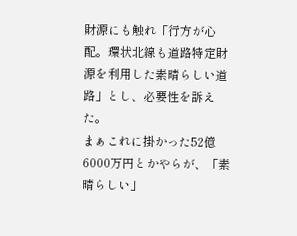財源にも触れ「行方が心配。環状北線も道路特定財源を利用した素晴らしい道路」とし、必要性を訴えた。
まぁこれに掛かった52億6000万円とかやらが、「素晴らしい」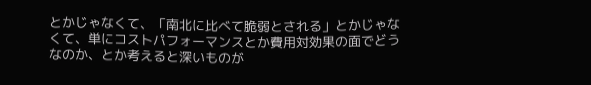とかじゃなくて、「南北に比べて脆弱とされる」とかじゃなくて、単にコストパフォーマンスとか費用対効果の面でどうなのか、とか考えると深いものが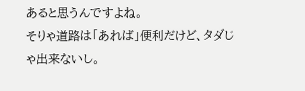あると思うんですよね。
そりゃ道路は「あれば」便利だけど、タダじゃ出来ないし。